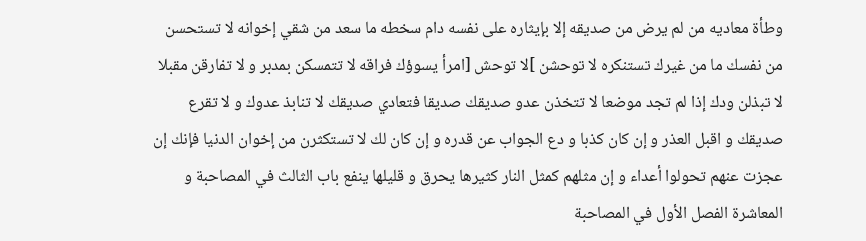وطأة معاديه من لم يرض من صديقه إلا بإيثاره على نفسه دام سخطه ما سعد من شقي إخوانه لا تستحسن من نفسك ما من غيرك تستنكره لا توحشن ]لا توحش [امرأ يسوؤك فراقه لا تتمسكن بمدبر و لا تفارقن مقبلا لا تبذلن ودك إذا لم تجد موضعا لا تتخذن عدو صديقك صديقا فتعادي صديقك لا تنابذ عدوك و لا تقرع صديقك و اقبل العذر و إن كان كذبا و دع الجواب عن قدره و إن كان لك لا تستكثرن من إخوان الدنيا فإنك إن عجزت عنهم تحولوا أعداء و إن مثلهم كمثل النار كثيرها يحرق و قليلها ينفع باب الثالث في المصاحبة و المعاشرة الفصل الأول في المصاحبة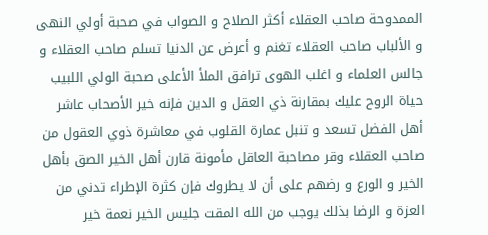الممدوحة صاحب العقلاء أكثر الصلاح و الصواب في صحبة أولي النهى و الألباب صاحب العقلاء تغنم و أعرض عن الدنيا تسلم صاحب العقلاء و جالس العلماء و اغلب الهوى ترافق الملأ الأعلى صحبة الولي اللبيب حياة الروح عليك بمقارنة ذي العقل و الدين فإنه خير الأصحاب عاشر أهل الفضل تسعد و تنبل عمارة القلوب في معاشرة ذوي العقول من صاحب العقلاء وقر مصاحبة العاقل مأمونة قارن أهل الخير الصق بأهل الخير و الورع و رضهم على أن لا يطروك فإن كثرة الإطراء تدني من العزة و الرضا بذلك يوجب من الله المقت جليس الخير نعمة خير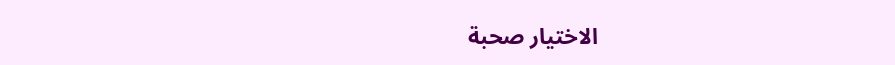الاختيار صحبة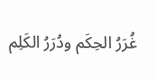غُرَرُ الحِكَم ودُرَرُ الكَلِم